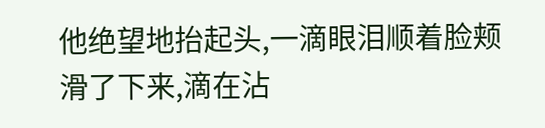他绝望地抬起头,一滴眼泪顺着脸颊滑了下来,滴在沾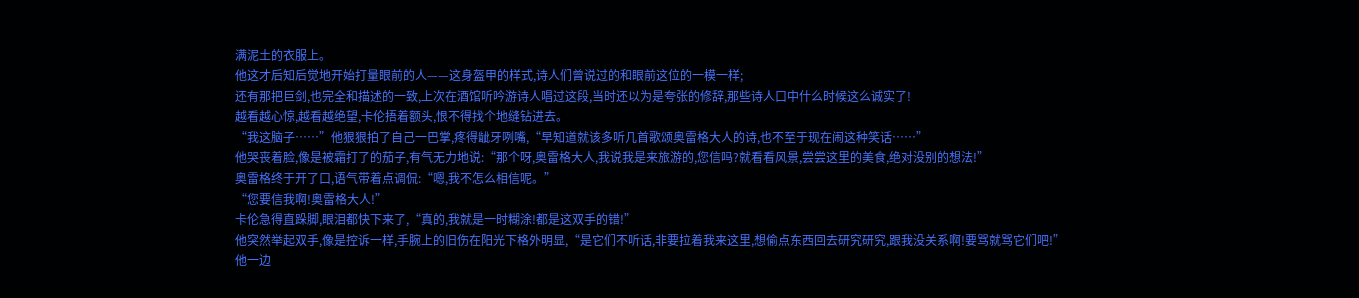满泥土的衣服上。
他这才后知后觉地开始打量眼前的人——这身盔甲的样式,诗人们曾说过的和眼前这位的一模一样;
还有那把巨剑,也完全和描述的一致,上次在酒馆听吟游诗人唱过这段,当时还以为是夸张的修辞,那些诗人口中什么时候这么诚实了!
越看越心惊,越看越绝望,卡伦捂着额头,恨不得找个地缝钻进去。
“我这脑子……”他狠狠拍了自己一巴掌,疼得龇牙咧嘴,“早知道就该多听几首歌颂奥雷格大人的诗,也不至于现在闹这种笑话……”
他哭丧着脸,像是被霜打了的茄子,有气无力地说:“那个呀,奥雷格大人,我说我是来旅游的,您信吗?就看看风景,尝尝这里的美食,绝对没别的想法!”
奥雷格终于开了口,语气带着点调侃:“嗯,我不怎么相信呢。”
“您要信我啊!奥雷格大人!”
卡伦急得直跺脚,眼泪都快下来了,“真的,我就是一时糊涂!都是这双手的错!”
他突然举起双手,像是控诉一样,手腕上的旧伤在阳光下格外明显,“是它们不听话,非要拉着我来这里,想偷点东西回去研究研究,跟我没关系啊!要骂就骂它们吧!”
他一边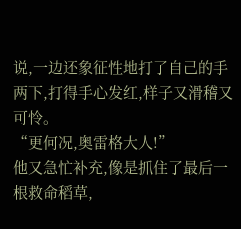说,一边还象征性地打了自己的手两下,打得手心发红,样子又滑稽又可怜。
“更何况,奥雷格大人!”
他又急忙补充,像是抓住了最后一根救命稻草,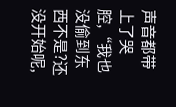声音都带上了哭腔,“我也没偷到东西不是?还没开始呢,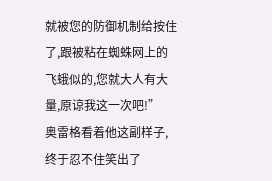就被您的防御机制给按住了,跟被粘在蜘蛛网上的飞蛾似的,您就大人有大量,原谅我这一次吧!”
奥雷格看着他这副样子,终于忍不住笑出了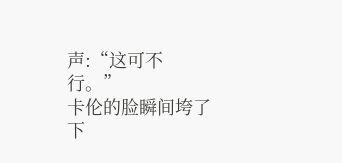声:“这可不行。”
卡伦的脸瞬间垮了下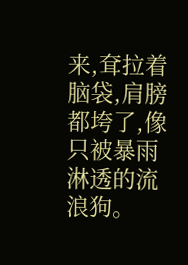来,耷拉着脑袋,肩膀都垮了,像只被暴雨淋透的流浪狗。